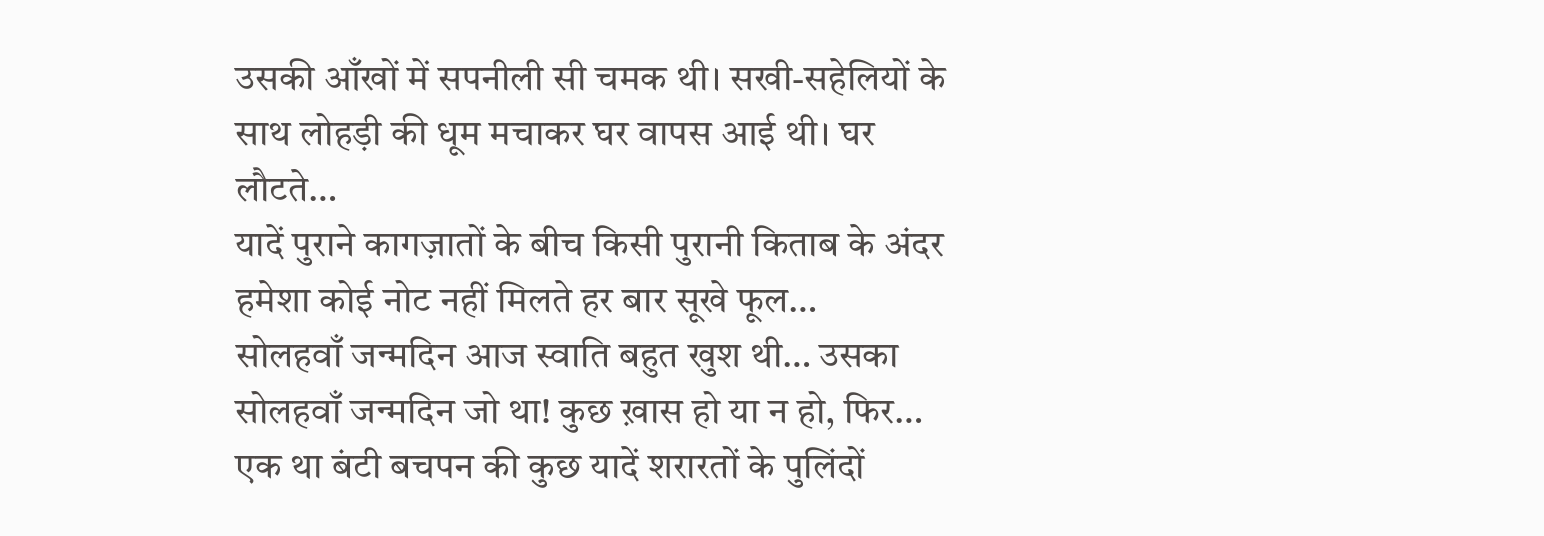उसकी आँखों में सपनीली सी चमक थी। सखी-सहेलियों के साथ लोहड़ी की धूम मचाकर घर वापस आई थी। घर लौटते…
यादें पुराने कागज़ातों के बीच किसी पुरानी किताब के अंदर हमेशा कोई नोट नहीं मिलते हर बार सूखे फूल…
सोलहवाँ जन्मदिन आज स्वाति बहुत खुश थी… उसका सोलहवाँ जन्मदिन जो था! कुछ ख़ास हो या न हो, फिर…
एक था बंटी बचपन की कुछ यादें शरारतों के पुलिंदों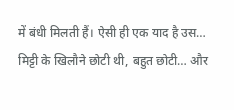में बंधी मिलती हैं। ऐसी ही एक याद है उस…
मिट्टी के खिलौने छोटी थी, बहुत छोटी… और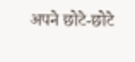अपने छोटे-छोटे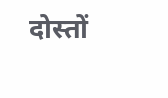दोस्तों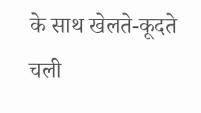के साथ खेलते-कूदते चली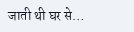जाती थी घर से…